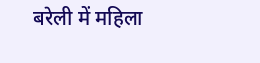बरेली में महिला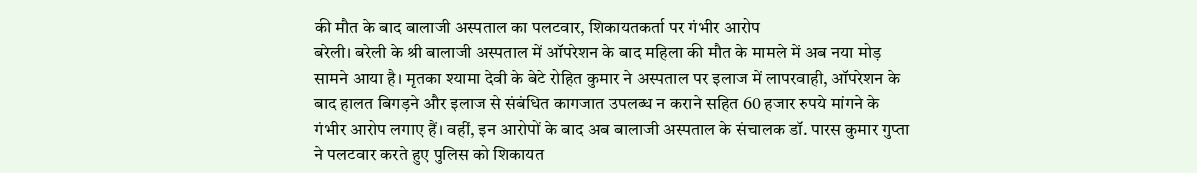की मौत के बाद बालाजी अस्पताल का पलटवार, शिकायतकर्ता पर गंभीर आरोप
बरेली। बरेली के श्री बालाजी अस्पताल में ऑपरेशन के बाद महिला की मौत के मामले में अब नया मोड़ सामने आया है। मृतका श्यामा देवी के बेटे रोहित कुमार ने अस्पताल पर इलाज में लापरवाही, ऑपरेशन के बाद हालत बिगड़ने और इलाज से संबंधित कागजात उपलब्ध न कराने सहित 60 हजार रुपये मांगने के गंभीर आरोप लगाए हैं। वहीं, इन आरोपों के बाद अब बालाजी अस्पताल के संचालक डॉ. पारस कुमार गुप्ता ने पलटवार करते हुए पुलिस को शिकायत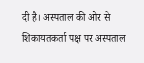दी है। अस्पताल की ओर से शिकायतकर्ता पक्ष पर अस्पताल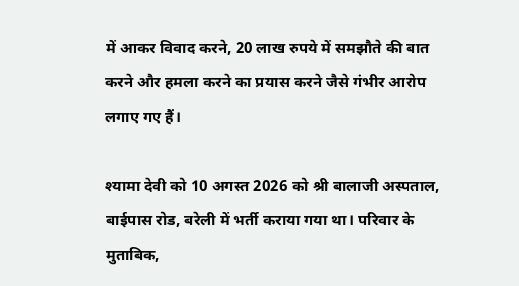में आकर विवाद करने, 20 लाख रुपये में समझौते की बात करने और हमला करने का प्रयास करने जैसे गंभीर आरोप लगाए गए हैं।

श्यामा देवी को 10 अगस्त 2026 को श्री बालाजी अस्पताल, बाईपास रोड, बरेली में भर्ती कराया गया था। परिवार के मुताबिक,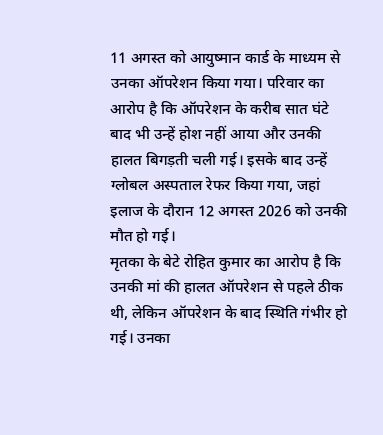11 अगस्त को आयुष्मान कार्ड के माध्यम से उनका ऑपरेशन किया गया। परिवार का आरोप है कि ऑपरेशन के करीब सात घंटे बाद भी उन्हें होश नहीं आया और उनकी हालत बिगड़ती चली गई। इसके बाद उन्हें ग्लोबल अस्पताल रेफर किया गया, जहां इलाज के दौरान 12 अगस्त 2026 को उनकी मौत हो गई।
मृतका के बेटे रोहित कुमार का आरोप है कि उनकी मां की हालत ऑपरेशन से पहले ठीक थी, लेकिन ऑपरेशन के बाद स्थिति गंभीर हो गई। उनका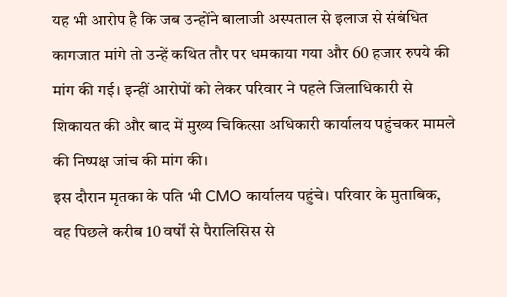यह भी आरोप है कि जब उन्होंने बालाजी अस्पताल से इलाज से संबंधित कागजात मांगे तो उन्हें कथित तौर पर धमकाया गया और 60 हजार रुपये की मांग की गई। इन्हीं आरोपों को लेकर परिवार ने पहले जिलाधिकारी से शिकायत की और बाद में मुख्य चिकित्सा अधिकारी कार्यालय पहुंचकर मामले की निष्पक्ष जांच की मांग की।
इस दौरान मृतका के पति भी CMO कार्यालय पहुंचे। परिवार के मुताबिक, वह पिछले करीब 10 वर्षों से पैरालिसिस से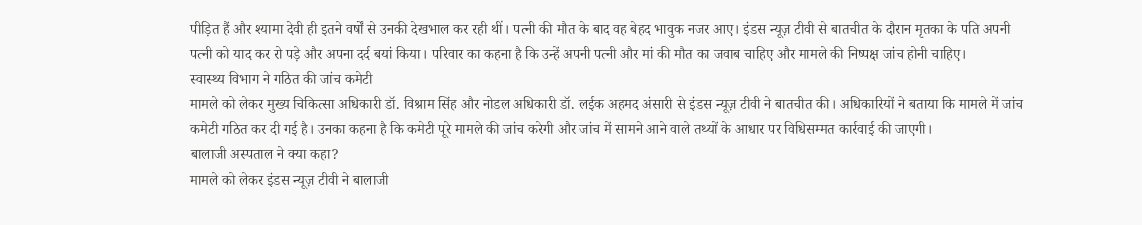पीड़ित हैं और श्यामा देवी ही इतने वर्षों से उनकी देखभाल कर रही थीं। पत्नी की मौत के बाद वह बेहद भावुक नजर आए। इंडस न्यूज़ टीवी से बातचीत के दौरान मृतका के पति अपनी पत्नी को याद कर रो पड़े और अपना दर्द बयां किया। परिवार का कहना है कि उन्हें अपनी पत्नी और मां की मौत का जवाब चाहिए और मामले की निष्पक्ष जांच होनी चाहिए।
स्वास्थ्य विभाग ने गठित की जांच कमेटी
मामले को लेकर मुख्य चिकित्सा अधिकारी डॉ. विश्राम सिंह और नोडल अधिकारी डॉ. लईक अहमद अंसारी से इंडस न्यूज़ टीवी ने बातचीत की। अधिकारियों ने बताया कि मामले में जांच कमेटी गठित कर दी गई है। उनका कहना है कि कमेटी पूरे मामले की जांच करेगी और जांच में सामने आने वाले तथ्यों के आधार पर विधिसम्मत कार्रवाई की जाएगी।
बालाजी अस्पताल ने क्या कहा?
मामले को लेकर इंडस न्यूज़ टीवी ने बालाजी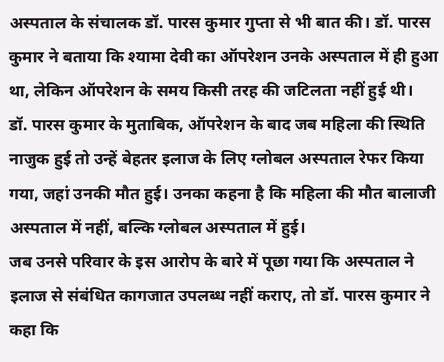अस्पताल के संचालक डॉ. पारस कुमार गुप्ता से भी बात की। डॉ. पारस कुमार ने बताया कि श्यामा देवी का ऑपरेशन उनके अस्पताल में ही हुआ था, लेकिन ऑपरेशन के समय किसी तरह की जटिलता नहीं हुई थी।
डॉ. पारस कुमार के मुताबिक, ऑपरेशन के बाद जब महिला की स्थिति नाजुक हुई तो उन्हें बेहतर इलाज के लिए ग्लोबल अस्पताल रेफर किया गया, जहां उनकी मौत हुई। उनका कहना है कि महिला की मौत बालाजी अस्पताल में नहीं, बल्कि ग्लोबल अस्पताल में हुई।
जब उनसे परिवार के इस आरोप के बारे में पूछा गया कि अस्पताल ने इलाज से संबंधित कागजात उपलब्ध नहीं कराए, तो डॉ. पारस कुमार ने कहा कि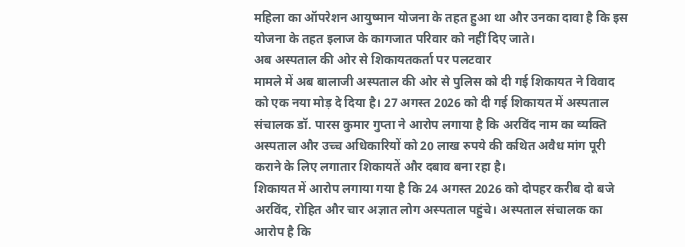महिला का ऑपरेशन आयुष्मान योजना के तहत हुआ था और उनका दावा है कि इस योजना के तहत इलाज के कागजात परिवार को नहीं दिए जाते।
अब अस्पताल की ओर से शिकायतकर्ता पर पलटवार
मामले में अब बालाजी अस्पताल की ओर से पुलिस को दी गई शिकायत ने विवाद को एक नया मोड़ दे दिया है। 27 अगस्त 2026 को दी गई शिकायत में अस्पताल संचालक डॉ. पारस कुमार गुप्ता ने आरोप लगाया है कि अरविंद नाम का व्यक्ति अस्पताल और उच्च अधिकारियों को 20 लाख रुपये की कथित अवैध मांग पूरी कराने के लिए लगातार शिकायतें और दबाव बना रहा है।
शिकायत में आरोप लगाया गया है कि 24 अगस्त 2026 को दोपहर करीब दो बजे अरविंद, रोहित और चार अज्ञात लोग अस्पताल पहुंचे। अस्पताल संचालक का आरोप है कि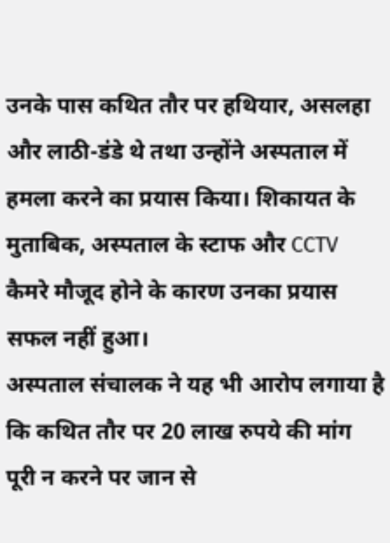उनके पास कथित तौर पर हथियार, असलहा और लाठी-डंडे थे तथा उन्होंने अस्पताल में हमला करने का प्रयास किया। शिकायत के मुताबिक, अस्पताल के स्टाफ और CCTV कैमरे मौजूद होने के कारण उनका प्रयास सफल नहीं हुआ।
अस्पताल संचालक ने यह भी आरोप लगाया है कि कथित तौर पर 20 लाख रुपये की मांग पूरी न करने पर जान से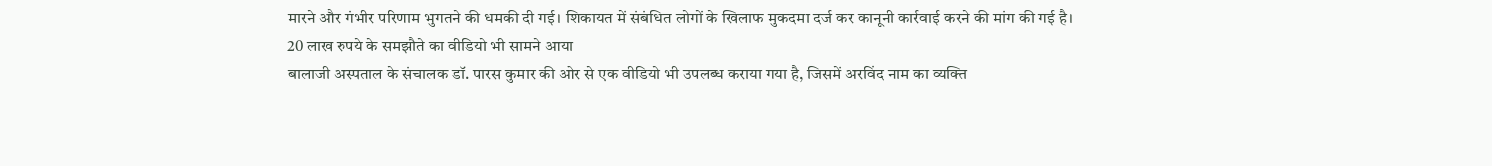मारने और गंभीर परिणाम भुगतने की धमकी दी गई। शिकायत में संबंधित लोगों के खिलाफ मुकदमा दर्ज कर कानूनी कार्रवाई करने की मांग की गई है।
20 लाख रुपये के समझौते का वीडियो भी सामने आया
बालाजी अस्पताल के संचालक डॉ. पारस कुमार की ओर से एक वीडियो भी उपलब्ध कराया गया है, जिसमें अरविंद नाम का व्यक्ति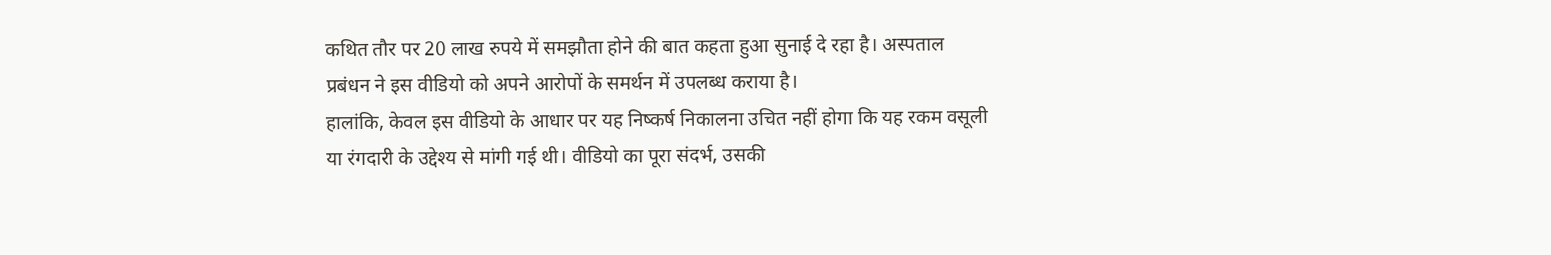कथित तौर पर 20 लाख रुपये में समझौता होने की बात कहता हुआ सुनाई दे रहा है। अस्पताल प्रबंधन ने इस वीडियो को अपने आरोपों के समर्थन में उपलब्ध कराया है।
हालांकि, केवल इस वीडियो के आधार पर यह निष्कर्ष निकालना उचित नहीं होगा कि यह रकम वसूली या रंगदारी के उद्देश्य से मांगी गई थी। वीडियो का पूरा संदर्भ, उसकी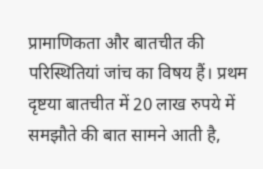प्रामाणिकता और बातचीत की परिस्थितियां जांच का विषय हैं। प्रथम दृष्टया बातचीत में 20 लाख रुपये में समझौते की बात सामने आती है,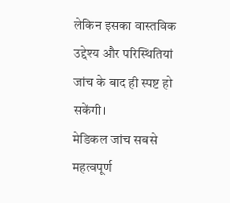लेकिन इसका वास्तविक उद्देश्य और परिस्थितियां जांच के बाद ही स्पष्ट हो सकेंगी।
मेडिकल जांच सबसे महत्वपूर्ण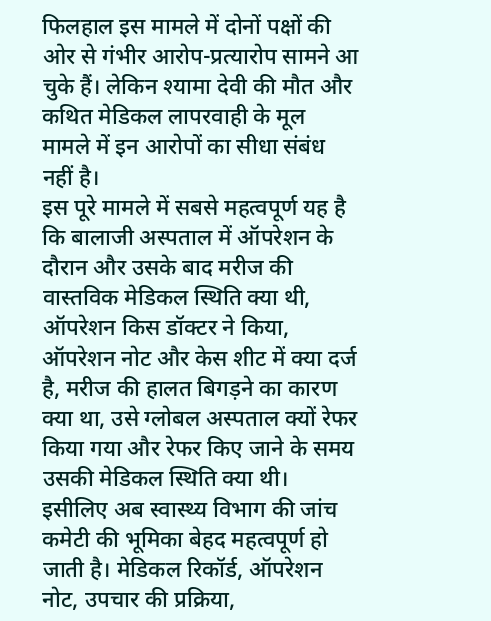फिलहाल इस मामले में दोनों पक्षों की ओर से गंभीर आरोप-प्रत्यारोप सामने आ चुके हैं। लेकिन श्यामा देवी की मौत और कथित मेडिकल लापरवाही के मूल मामले में इन आरोपों का सीधा संबंध नहीं है।
इस पूरे मामले में सबसे महत्वपूर्ण यह है कि बालाजी अस्पताल में ऑपरेशन के दौरान और उसके बाद मरीज की वास्तविक मेडिकल स्थिति क्या थी, ऑपरेशन किस डॉक्टर ने किया, ऑपरेशन नोट और केस शीट में क्या दर्ज है, मरीज की हालत बिगड़ने का कारण क्या था, उसे ग्लोबल अस्पताल क्यों रेफर किया गया और रेफर किए जाने के समय उसकी मेडिकल स्थिति क्या थी।
इसीलिए अब स्वास्थ्य विभाग की जांच कमेटी की भूमिका बेहद महत्वपूर्ण हो जाती है। मेडिकल रिकॉर्ड, ऑपरेशन नोट, उपचार की प्रक्रिया,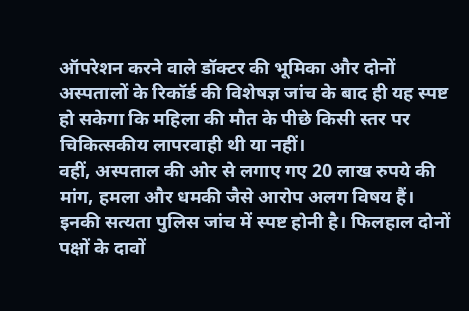ऑपरेशन करने वाले डॉक्टर की भूमिका और दोनों अस्पतालों के रिकॉर्ड की विशेषज्ञ जांच के बाद ही यह स्पष्ट हो सकेगा कि महिला की मौत के पीछे किसी स्तर पर चिकित्सकीय लापरवाही थी या नहीं।
वहीं, अस्पताल की ओर से लगाए गए 20 लाख रुपये की मांग, हमला और धमकी जैसे आरोप अलग विषय हैं। इनकी सत्यता पुलिस जांच में स्पष्ट होनी है। फिलहाल दोनों पक्षों के दावों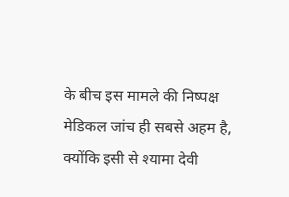के बीच इस मामले की निष्पक्ष मेडिकल जांच ही सबसे अहम है, क्योंकि इसी से श्यामा देवी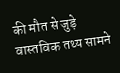की मौत से जुड़े वास्तविक तथ्य सामने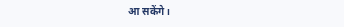आ सकेंगे।